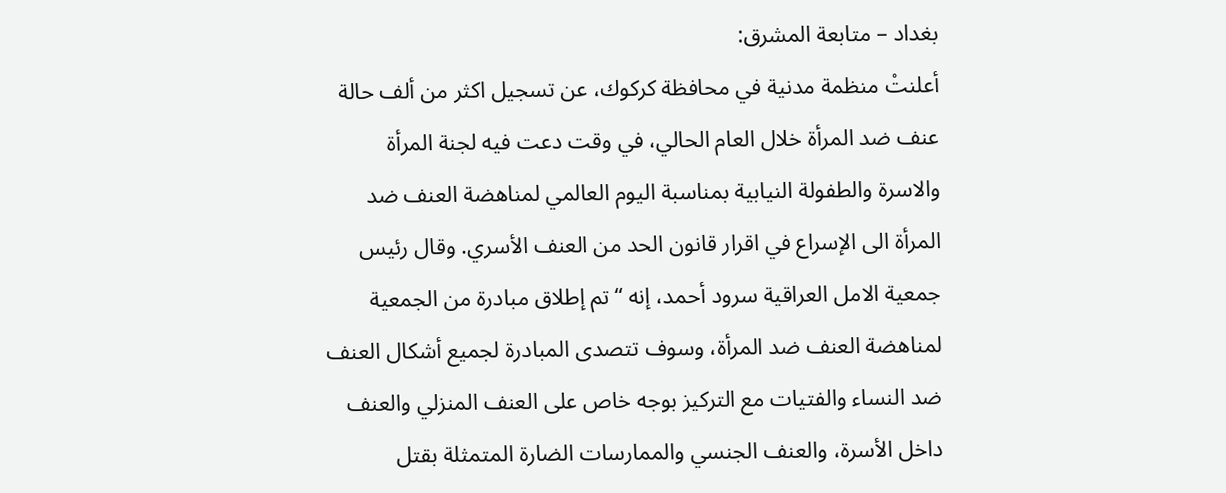بغداد – متابعة المشرق:
أعلنتْ منظمة مدنية في محافظة كركوك، عن تسجيل اكثر من ألف حالة عنف ضد المرأة خلال العام الحالي، في وقت دعت فيه لجنة المرأة والاسرة والطفولة النيابية بمناسبة اليوم العالمي لمناهضة العنف ضد المرأة الى الإسراع في اقرار قانون الحد من العنف الأسري. وقال رئيس جمعية الامل العراقية سرود أحمد، إنه “تم إطلاق مبادرة من الجمعية لمناهضة العنف ضد المرأة، وسوف تتصدى المبادرة لجميع أشكال العنف ضد النساء والفتيات مع التركيز بوجه خاص على العنف المنزلي والعنف داخل الأسرة، والعنف الجنسي والممارسات الضارة المتمثلة بقتل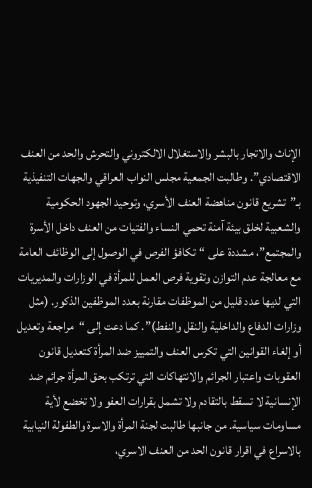الإناث والاتجار بالبشر والاستغلال الالكتروني والتحرش والحد من العنف الاقتصادي”. وطالبت الجمعية مجلس النواب العراقي والجهات التنفيذية بـ”تشريع قانون مناهضة العنف الأسري، وتوحيد الجهود الحكومية والشعبية لخلق بيئة آمنة تحمي النساء والفتيات من العنف داخل الأسرة والمجتمع”، مشددة على “تكافؤ الفرص في الوصول إلى الوظائف العامة مع معالجة عدم التوازن وتقوية فرص العمل للمرأة في الوزارات والمديريات التي لديها عدد قليل من الموظفات مقارنة بعدد الموظفين الذكور. (مثل وزارات الدفاع والداخلية والنقل والنفط)”. كما دعت إلى “مراجعة وتعديل أو إلغاء القوانين التي تكرس العنف والتمييز ضد المرأة كتعديل قانون العقوبات واعتبار الجرائم والانتهاكات التي ترتكب بحق المرأة جرائم ضد الإنسانية لا تسقط بالتقادم ولا تشمل بقرارات العفو ولا تخضع لأية مساومات سياسية. من جانبها طالبت لجنة المرأة والاسرة والطفولة النيابية بالاسراع في اقرار قانون الحد من العنف الاسري،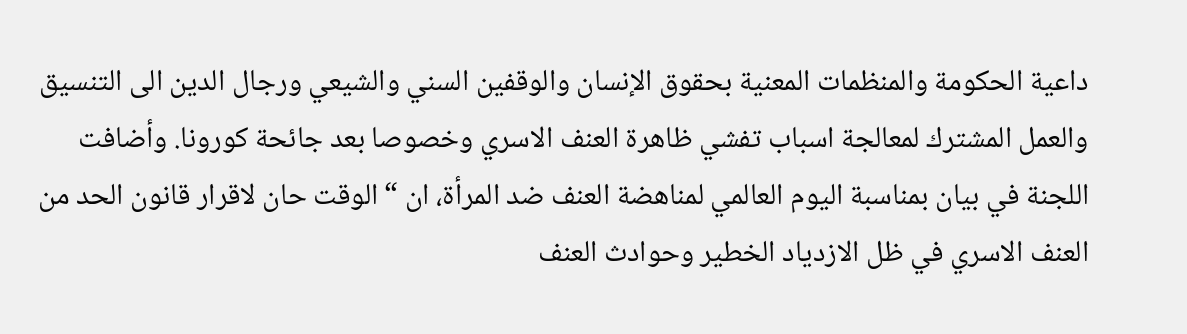داعية الحكومة والمنظمات المعنية بحقوق الإنسان والوقفين السني والشيعي ورجال الدين الى التنسيق والعمل المشترك لمعالجة اسباب تفشي ظاهرة العنف الاسري وخصوصا بعد جائحة كورونا. وأضافت اللجنة في بيان بمناسبة اليوم العالمي لمناهضة العنف ضد المرأة، ان “الوقت حان لاقرار قانون الحد من العنف الاسري في ظل الازدياد الخطير وحوادث العنف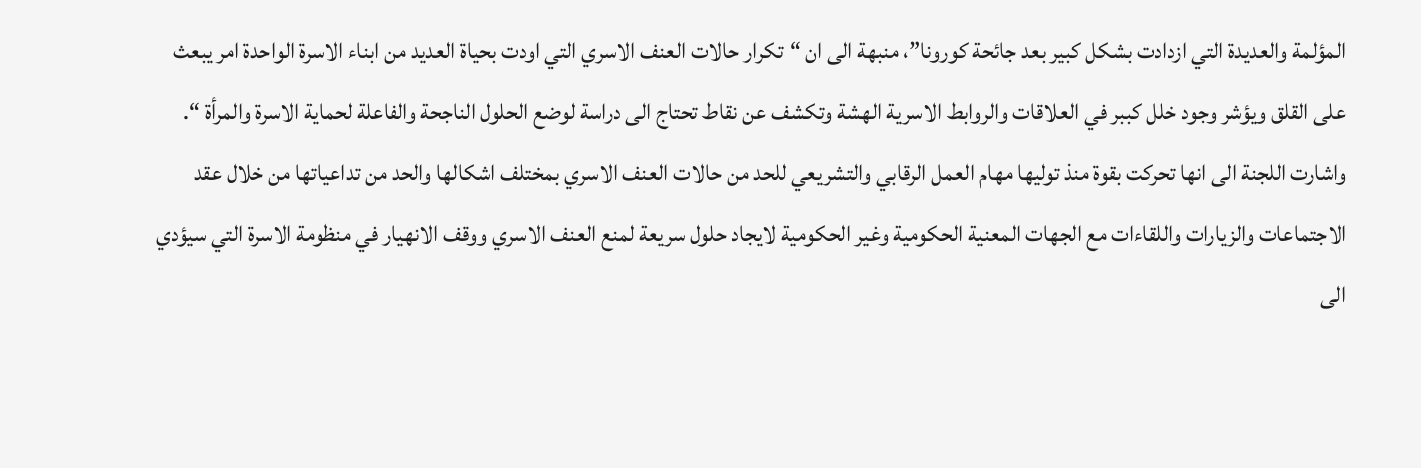المؤلمة والعديدة التي ازدادت بشكل كبير بعد جائحة كورونا”، منبهة الى ان “تكرار حالات العنف الاسري التي اودت بحياة العديد من ابناء الاسرة الواحدة امر يبعث على القلق ويؤشر وجود خلل كببر في العلاقات والروابط الاسرية الهشة وتكشف عن نقاط تحتاج الى دراسة لوضع الحلول الناجحة والفاعلة لحماية الاسرة والمرأة “. واشارت اللجنة الى انها تحركت بقوة منذ توليها مهام العمل الرقابي والتشريعي للحد من حالات العنف الاسري بمختلف اشكالها والحد من تداعياتها من خلال عقد الاجتماعات والزيارات واللقاءات مع الجهات المعنية الحكومية وغير الحكومية لايجاد حلول سريعة لمنع العنف الاسري ووقف الانهيار في منظومة الاسرة التي سيؤدي الى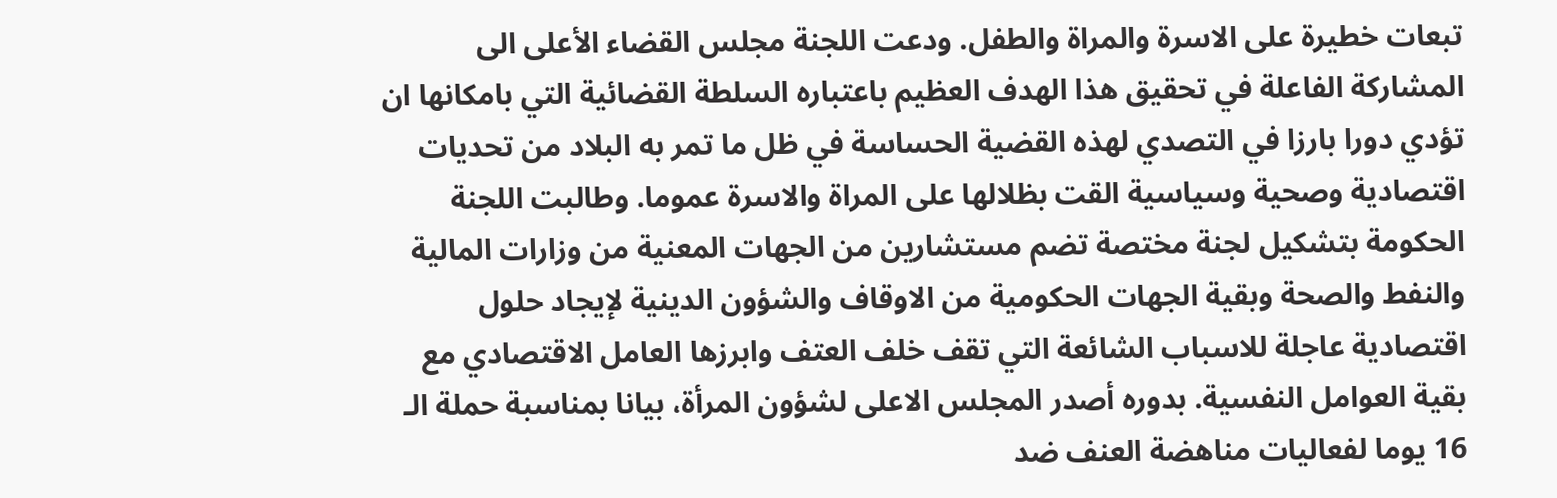تبعات خطيرة على الاسرة والمراة والطفل. ودعت اللجنة مجلس القضاء الأعلى الى المشاركة الفاعلة في تحقيق هذا الهدف العظيم باعتباره السلطة القضائية التي بامكانها ان تؤدي دورا بارزا في التصدي لهذه القضية الحساسة في ظل ما تمر به البلاد من تحديات اقتصادية وصحية وسياسية القت بظلالها على المراة والاسرة عموما. وطالبت اللجنة الحكومة بتشكيل لجنة مختصة تضم مستشارين من الجهات المعنية من وزارات المالية والنفط والصحة وبقية الجهات الحكومية من الاوقاف والشؤون الدينية لإيجاد حلول اقتصادية عاجلة للاسباب الشائعة التي تقف خلف العتف وابرزها العامل الاقتصادي مع بقية العوامل النفسية. بدوره أصدر المجلس الاعلى لشؤون المرأة، بيانا بمناسبة حملة الـ 16 يوما لفعاليات مناهضة العنف ضد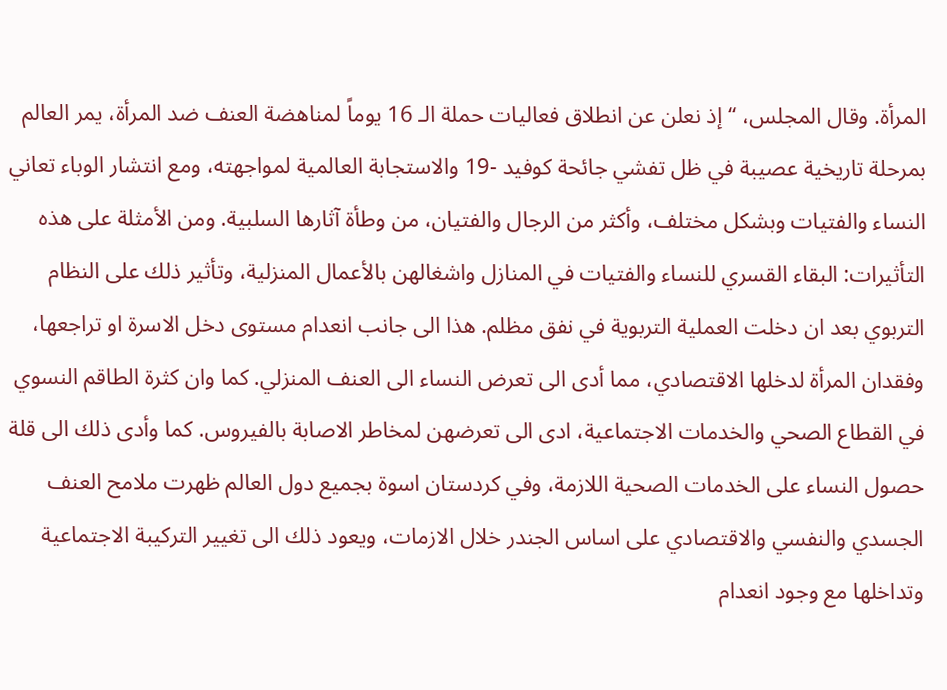المرأة. وقال المجلس، “إذ نعلن عن انطلاق فعاليات حملة الـ 16 يوماً لمناهضة العنف ضد المرأة، يمر العالم بمرحلة تاريخية عصيبة في ظل تفشي جائحة كوفيد -19 والاستجابة العالمية لمواجهته، ومع انتشار الوباء تعاني النساء والفتيات وبشكل مختلف، وأكثر من الرجال والفتيان، من وطأة آثارها السلبية. ومن الأمثلة على هذه التأثيرات: البقاء القسري للنساء والفتيات في المنازل واشغالهن بالأعمال المنزلية، وتأثير ذلك على النظام التربوي بعد ان دخلت العملية التربوية في نفق مظلم. هذا الى جانب انعدام مستوى دخل الاسرة او تراجعها، وفقدان المرأة لدخلها الاقتصادي، مما أدى الى تعرض النساء الى العنف المنزلي. كما وان كثرة الطاقم النسوي في القطاع الصحي والخدمات الاجتماعية، ادى الى تعرضهن لمخاطر الاصابة بالفيروس. كما وأدى ذلك الى قلة حصول النساء على الخدمات الصحية اللازمة، وفي كردستان اسوة بجميع دول العالم ظهرت ملامح العنف الجسدي والنفسي والاقتصادي على اساس الجندر خلال الازمات، ويعود ذلك الى تغيير التركيبة الاجتماعية وتداخلها مع وجود انعدام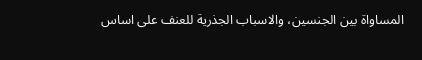المساواة بين الجنسين، والاسباب الجذرية للعنف على اساس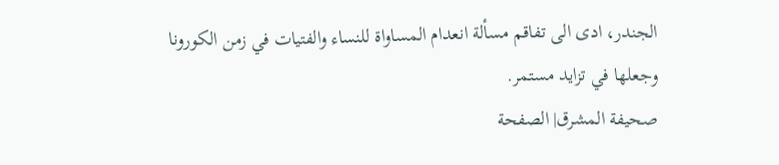الجندر، ادى الى تفاقم مسألة انعدام المساواة للنساء والفتيات في زمن الكورونا وجعلها في تزايد مستمر.
صحيفة المشرق| الصفحة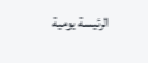الرئيسة يومية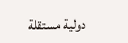دولية مستقلة